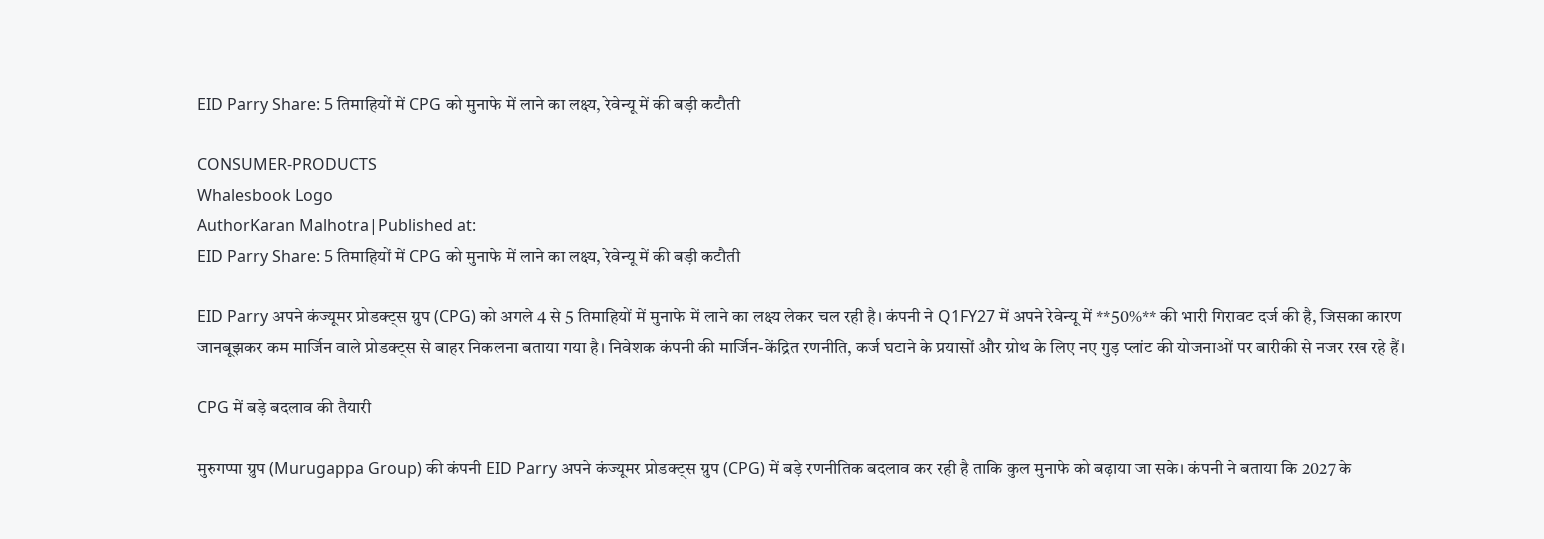EID Parry Share: 5 तिमाहियों में CPG को मुनाफे में लाने का लक्ष्य, रेवेन्यू में की बड़ी कटौती

CONSUMER-PRODUCTS
Whalesbook Logo
AuthorKaran Malhotra|Published at:
EID Parry Share: 5 तिमाहियों में CPG को मुनाफे में लाने का लक्ष्य, रेवेन्यू में की बड़ी कटौती

EID Parry अपने कंज्यूमर प्रोडक्ट्स ग्रुप (CPG) को अगले 4 से 5 तिमाहियों में मुनाफे में लाने का लक्ष्य लेकर चल रही है। कंपनी ने Q1FY27 में अपने रेवेन्यू में **50%** की भारी गिरावट दर्ज की है, जिसका कारण जानबूझकर कम मार्जिन वाले प्रोडक्ट्स से बाहर निकलना बताया गया है। निवेशक कंपनी की मार्जिन-केंद्रित रणनीति, कर्ज घटाने के प्रयासों और ग्रोथ के लिए नए गुड़ प्लांट की योजनाओं पर बारीकी से नजर रख रहे हैं।

CPG में बड़े बदलाव की तैयारी

मुरुगप्पा ग्रुप (Murugappa Group) की कंपनी EID Parry अपने कंज्यूमर प्रोडक्ट्स ग्रुप (CPG) में बड़े रणनीतिक बदलाव कर रही है ताकि कुल मुनाफे को बढ़ाया जा सके। कंपनी ने बताया कि 2027 के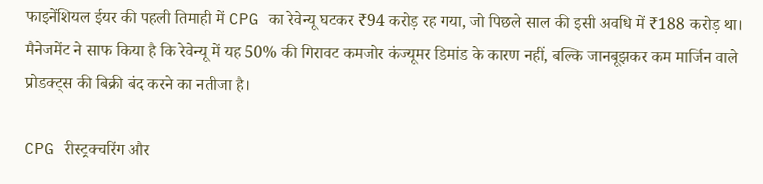फाइनेंशियल ईयर की पहली तिमाही में CPG का रेवेन्यू घटकर ₹94 करोड़ रह गया, जो पिछले साल की इसी अवधि में ₹188 करोड़ था। मैनेजमेंट ने साफ किया है कि रेवेन्यू में यह 50% की गिरावट कमजोर कंज्यूमर डिमांड के कारण नहीं, बल्कि जानबूझकर कम मार्जिन वाले प्रोडक्ट्स की बिक्री बंद करने का नतीजा है।

CPG रीस्ट्रक्चरिंग और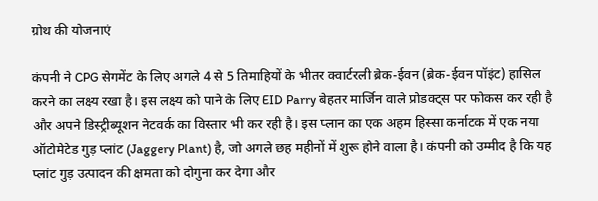ग्रोथ की योजनाएं

कंपनी ने CPG सेगमेंट के लिए अगले 4 से 5 तिमाहियों के भीतर क्वार्टरली ब्रेक-ईवन (ब्रेक-ईवन पॉइंट) हासिल करने का लक्ष्य रखा है। इस लक्ष्य को पाने के लिए EID Parry बेहतर मार्जिन वाले प्रोडक्ट्स पर फोकस कर रही है और अपने डिस्ट्रीब्यूशन नेटवर्क का विस्तार भी कर रही है। इस प्लान का एक अहम हिस्सा कर्नाटक में एक नया ऑटोमेटेड गुड़ प्लांट (Jaggery Plant) है, जो अगले छह महीनों में शुरू होने वाला है। कंपनी को उम्मीद है कि यह प्लांट गुड़ उत्पादन की क्षमता को दोगुना कर देगा और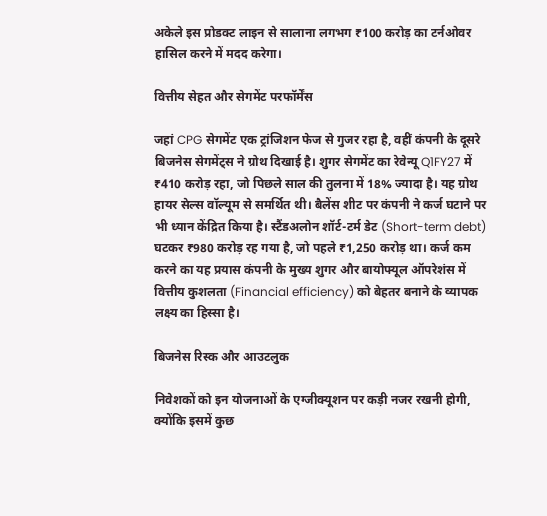अकेले इस प्रोडक्ट लाइन से सालाना लगभग ₹100 करोड़ का टर्नओवर हासिल करने में मदद करेगा।

वित्तीय सेहत और सेगमेंट परफॉर्मेंस

जहां CPG सेगमेंट एक ट्रांजिशन फेज से गुजर रहा है, वहीं कंपनी के दूसरे बिजनेस सेगमेंट्स ने ग्रोथ दिखाई है। शुगर सेगमेंट का रेवेन्यू Q1FY27 में ₹410 करोड़ रहा, जो पिछले साल की तुलना में 18% ज्यादा है। यह ग्रोथ हायर सेल्स वॉल्यूम से समर्थित थी। बैलेंस शीट पर कंपनी ने कर्ज घटाने पर भी ध्यान केंद्रित किया है। स्टैंडअलोन शॉर्ट-टर्म डेट (Short-term debt) घटकर ₹980 करोड़ रह गया है, जो पहले ₹1,250 करोड़ था। कर्ज कम करने का यह प्रयास कंपनी के मुख्य शुगर और बायोफ्यूल ऑपरेशंस में वित्तीय कुशलता (Financial efficiency) को बेहतर बनाने के व्यापक लक्ष्य का हिस्सा है।

बिजनेस रिस्क और आउटलुक

निवेशकों को इन योजनाओं के एग्जीक्यूशन पर कड़ी नजर रखनी होगी, क्योंकि इसमें कुछ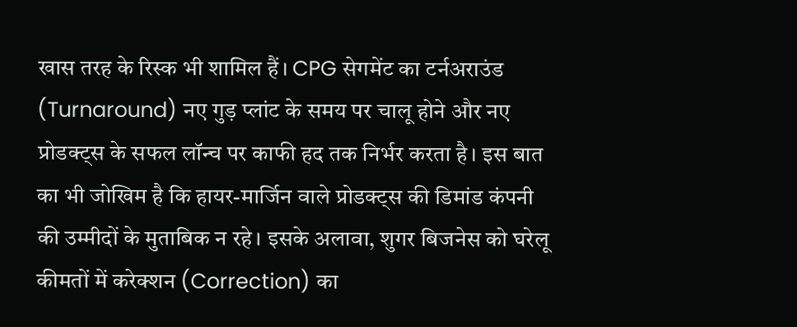खास तरह के रिस्क भी शामिल हैं। CPG सेगमेंट का टर्नअराउंड (Turnaround) नए गुड़ प्लांट के समय पर चालू होने और नए प्रोडक्ट्स के सफल लॉन्च पर काफी हद तक निर्भर करता है। इस बात का भी जोखिम है कि हायर-मार्जिन वाले प्रोडक्ट्स की डिमांड कंपनी की उम्मीदों के मुताबिक न रहे। इसके अलावा, शुगर बिजनेस को घरेलू कीमतों में करेक्शन (Correction) का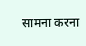सामना करना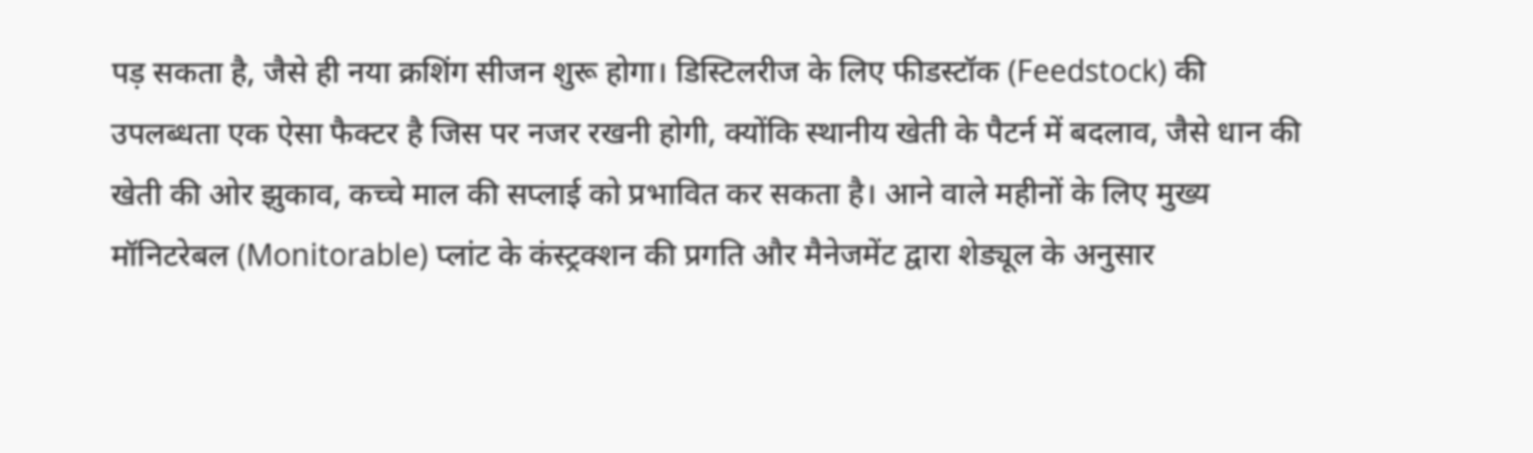पड़ सकता है, जैसे ही नया क्रशिंग सीजन शुरू होगा। डिस्टिलरीज के लिए फीडस्टॉक (Feedstock) की उपलब्धता एक ऐसा फैक्टर है जिस पर नजर रखनी होगी, क्योंकि स्थानीय खेती के पैटर्न में बदलाव, जैसे धान की खेती की ओर झुकाव, कच्चे माल की सप्लाई को प्रभावित कर सकता है। आने वाले महीनों के लिए मुख्य मॉनिटरेबल (Monitorable) प्लांट के कंस्ट्रक्शन की प्रगति और मैनेजमेंट द्वारा शेड्यूल के अनुसार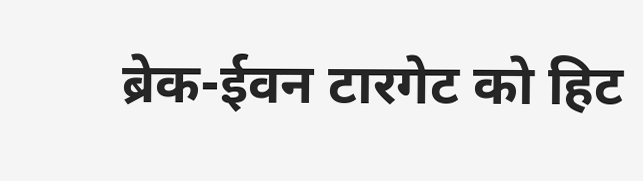ब्रेक-ईवन टारगेट को हिट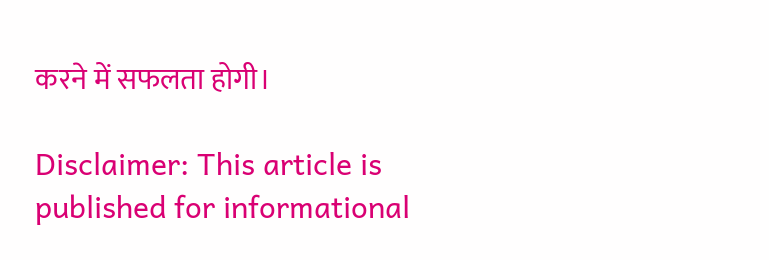करने में सफलता होगी।

Disclaimer: This article is published for informational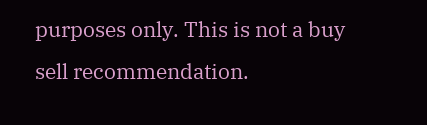purposes only. This is not a buy sell recommendation.